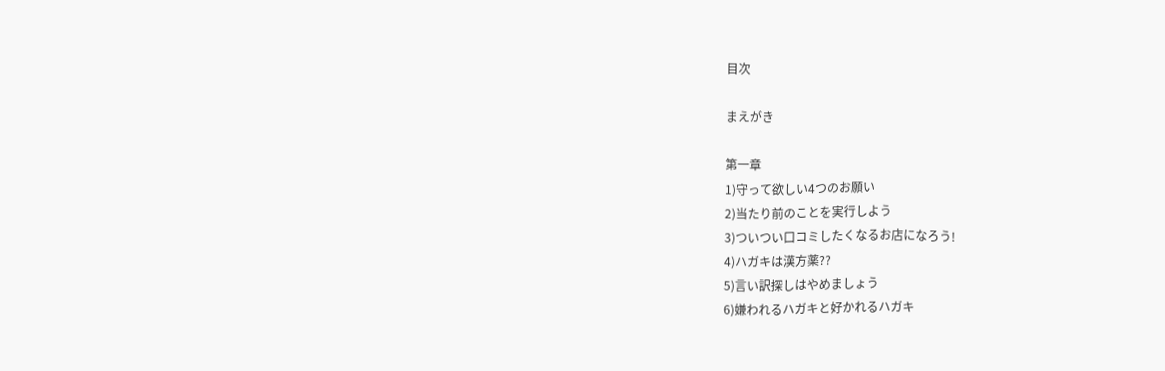目次

まえがき

第一章
1)守って欲しい4つのお願い
2)当たり前のことを実行しよう
3)ついつい口コミしたくなるお店になろう!
4)ハガキは漢方薬??
5)言い訳探しはやめましょう
6)嫌われるハガキと好かれるハガキ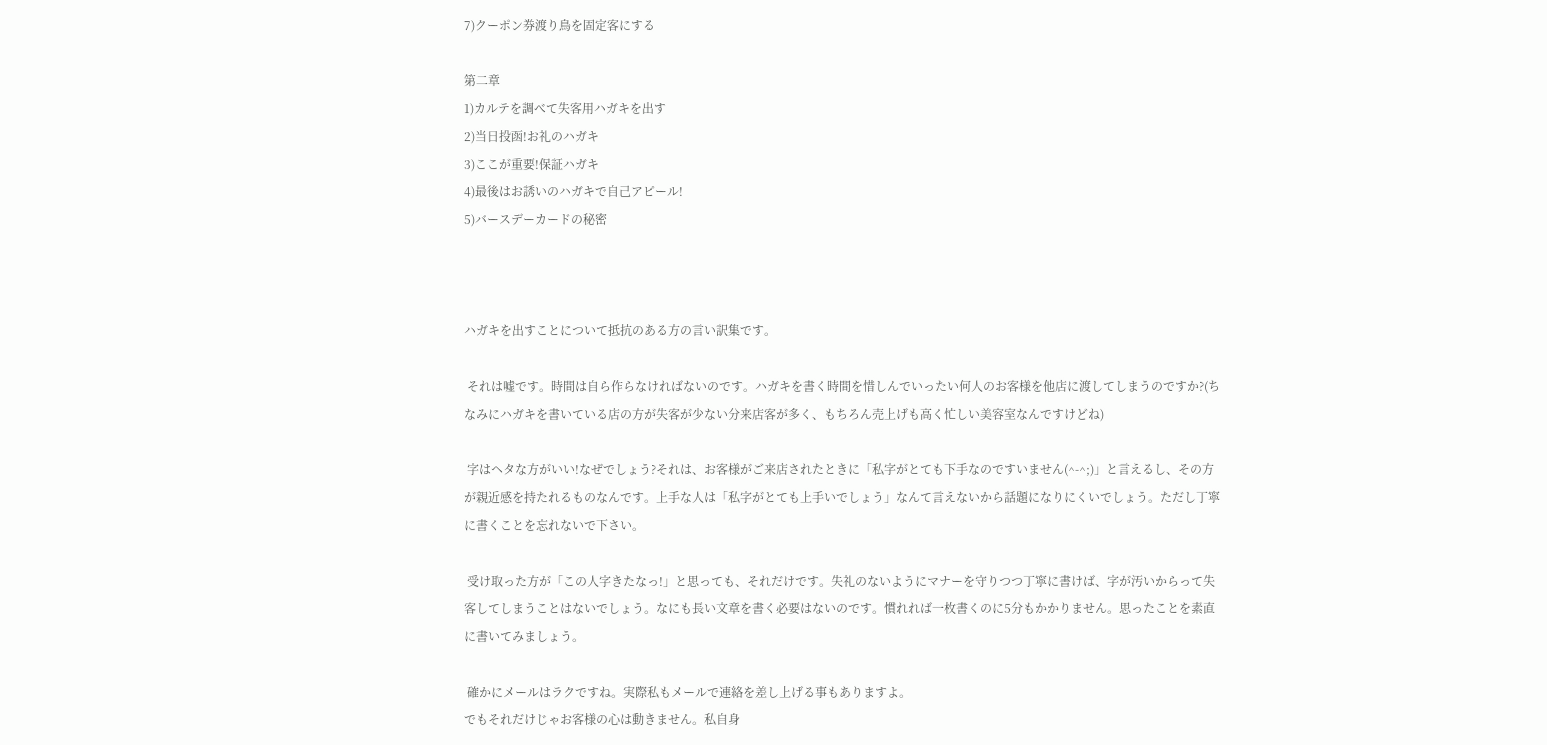7)クーポン券渡り鳥を固定客にする

第二章
1)カルテを調べて失客用ハガキを出す
2)当日投函!お礼のハガキ
3)ここが重要!保証ハガキ
4)最後はお誘いのハガキで自己アピール!
5)バースデーカードの秘密



ハガキを出すことについて抵抗のある方の言い訳集です。

 それは嘘です。時間は自ら作らなければないのです。ハガキを書く時間を惜しんでいったい何人のお客様を他店に渡してしまうのですか?(ちなみにハガキを書いている店の方が失客が少ない分来店客が多く、もちろん売上げも高く忙しい美容室なんですけどね)

 字はヘタな方がいい!なぜでしょう?それは、お客様がご来店されたときに「私字がとても下手なのですいません(^-^;)」と言えるし、その方が親近感を持たれるものなんです。上手な人は「私字がとても上手いでしょう」なんて言えないから話題になりにくいでしょう。ただし丁寧に書くことを忘れないで下さい。

 受け取った方が「この人字きたなっ!」と思っても、それだけです。失礼のないようにマナーを守りつつ丁寧に書けば、字が汚いからって失客してしまうことはないでしょう。なにも長い文章を書く必要はないのです。慣れれば一枚書くのに5分もかかりません。思ったことを素直に書いてみましょう。

 確かにメールはラクですね。実際私もメールで連絡を差し上げる事もありますよ。
でもそれだけじゃお客様の心は動きません。私自身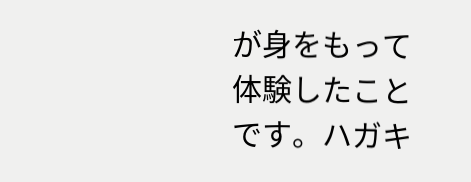が身をもって体験したことです。ハガキ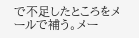で不足したところをメールで補う。メー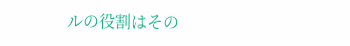ルの役割はその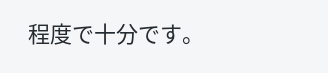程度で十分です。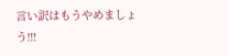言い訳はもうやめましょう!!!